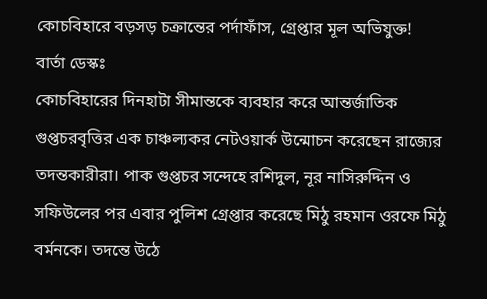কোচবিহারে বড়সড় চক্রান্তের পর্দাফাঁস, গ্রেপ্তার মূল অভিযুক্ত!
বার্তা ডেস্কঃ
কোচবিহারের দিনহাটা সীমান্তকে ব্যবহার করে আন্তর্জাতিক গুপ্তচরবৃত্তির এক চাঞ্চল্যকর নেটওয়ার্ক উন্মোচন করেছেন রাজ্যের তদন্তকারীরা। পাক গুপ্তচর সন্দেহে রশিদুল, নূর নাসিরুদ্দিন ও সফিউলের পর এবার পুলিশ গ্রেপ্তার করেছে মিঠু রহমান ওরফে মিঠু বর্মনকে। তদন্তে উঠে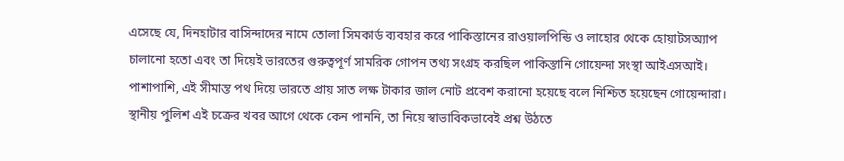এসেছে যে, দিনহাটার বাসিন্দাদের নামে তোলা সিমকার্ড ব্যবহার করে পাকিস্তানের রাওয়ালপিন্ডি ও লাহোর থেকে হোয়াটসঅ্যাপ চালানো হতো এবং তা দিয়েই ভারতের গুরুত্বপূর্ণ সামরিক গোপন তথ্য সংগ্রহ করছিল পাকিস্তানি গোয়েন্দা সংস্থা আইএসআই। পাশাপাশি, এই সীমান্ত পথ দিয়ে ভারতে প্রায় সাত লক্ষ টাকার জাল নোট প্রবেশ করানো হয়েছে বলে নিশ্চিত হয়েছেন গোয়েন্দারা। স্থানীয় পুলিশ এই চক্রের খবর আগে থেকে কেন পাননি, তা নিয়ে স্বাভাবিকভাবেই প্রশ্ন উঠতে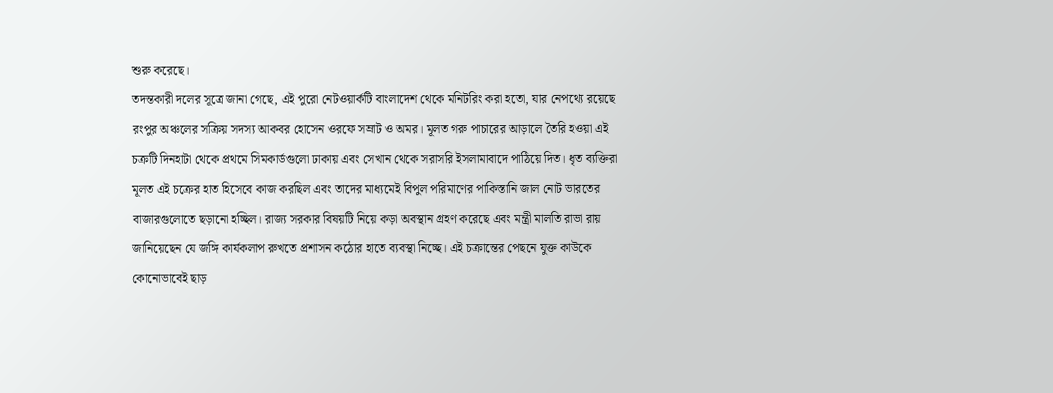শুরু করেছে।
তদন্তকারী দলের সূত্রে জানা গেছে, এই পুরো নেটওয়ার্কটি বাংলাদেশ থেকে মনিটরিং করা হতো, যার নেপথ্যে রয়েছে রংপুর অঞ্চলের সক্রিয় সদস্য আকবর হোসেন ওরফে সম্রাট ও অমর। মূলত গরু পাচারের আড়ালে তৈরি হওয়া এই চক্রটি দিনহাটা থেকে প্রথমে সিমকার্ডগুলো ঢাকায় এবং সেখান থেকে সরাসরি ইসলামাবাদে পাঠিয়ে দিত। ধৃত ব্যক্তিরা মূলত এই চক্রের হাত হিসেবে কাজ করছিল এবং তাদের মাধ্যমেই বিপুল পরিমাণের পাকিস্তানি জাল নোট ভারতের বাজারগুলোতে ছড়ানো হচ্ছিল। রাজ্য সরকার বিষয়টি নিয়ে কড়া অবস্থান গ্রহণ করেছে এবং মন্ত্রী মালতি রাভা রায় জানিয়েছেন যে জঙ্গি কার্যকলাপ রুখতে প্রশাসন কঠোর হাতে ব্যবস্থা নিচ্ছে। এই চক্রান্তের পেছনে যুক্ত কাউকে কোনোভাবেই ছাড়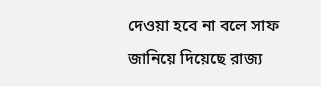দেওয়া হবে না বলে সাফ জানিয়ে দিয়েছে রাজ্য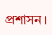প্রশাসন।